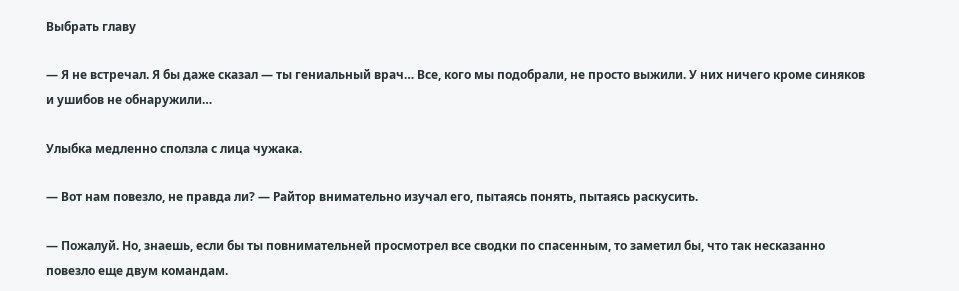Выбрать главу

— Я не встречал. Я бы даже сказал — ты гениальный врач… Все, кого мы подобрали, не просто выжили. У них ничего кроме синяков и ушибов не обнаружили…

Улыбка медленно сползла с лица чужака.

— Вот нам повезло, не правда ли? — Райтор внимательно изучал его, пытаясь понять, пытаясь раскусить.

— Пожалуй. Но, знаешь, если бы ты повнимательней просмотрел все сводки по спасенным, то заметил бы, что так несказанно повезло еще двум командам.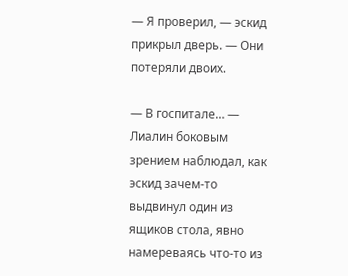— Я проверил, — эскид прикрыл дверь. — Они потеряли двоих.

— В госпитале… — Лиалин боковым зрением наблюдал, как эскид зачем-то выдвинул один из ящиков стола, явно намереваясь что-то из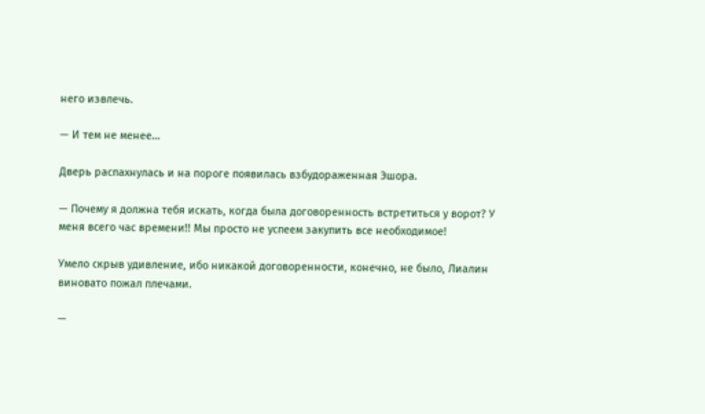него извлечь.

— И тем не менее…

Дверь распахнулась и на пороге появилась взбудораженная Эшора.

— Почему я должна тебя искать, когда была договоренность встретиться у ворот? У меня всего час времени!! Мы просто не успеем закупить все необходимое!

Умело скрыв удивление, ибо никакой договоренности, конечно, не было, Лиалин виновато пожал плечами.

—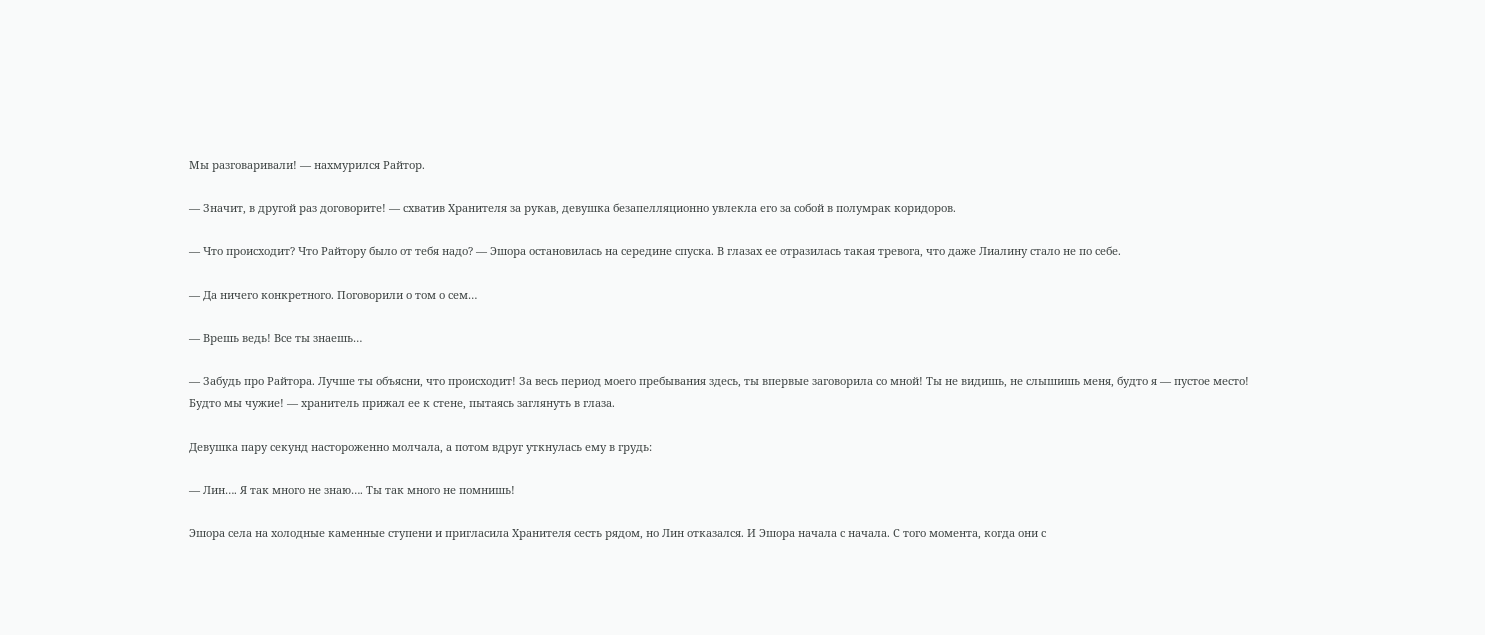Мы разговаривали! — нахмурился Райтор.

— Значит, в другой раз договорите! — схватив Хранителя за рукав, девушка безапелляционно увлекла его за собой в полумрак коридоров.

— Что происходит? Что Райтору было от тебя надо? — Эшора остановилась на середине спуска. В глазах ее отразилась такая тревога, что даже Лиалину стало не по себе.

— Да ничего конкретного. Поговорили о том о сем…

— Врешь ведь! Все ты знаешь…

— Забудь про Райтора. Лучше ты объясни, что происходит! За весь период моего пребывания здесь, ты впервые заговорила со мной! Ты не видишь, не слышишь меня, будто я — пустое место! Будто мы чужие! — хранитель прижал ее к стене, пытаясь заглянуть в глаза.

Девушка пару секунд настороженно молчала, а потом вдруг уткнулась ему в грудь:

— Лин…. Я так много не знаю…. Ты так много не помнишь!

Эшора села на холодные каменные ступени и пригласила Хранителя сесть рядом, но Лин отказался. И Эшора начала с начала. С того момента, когда они с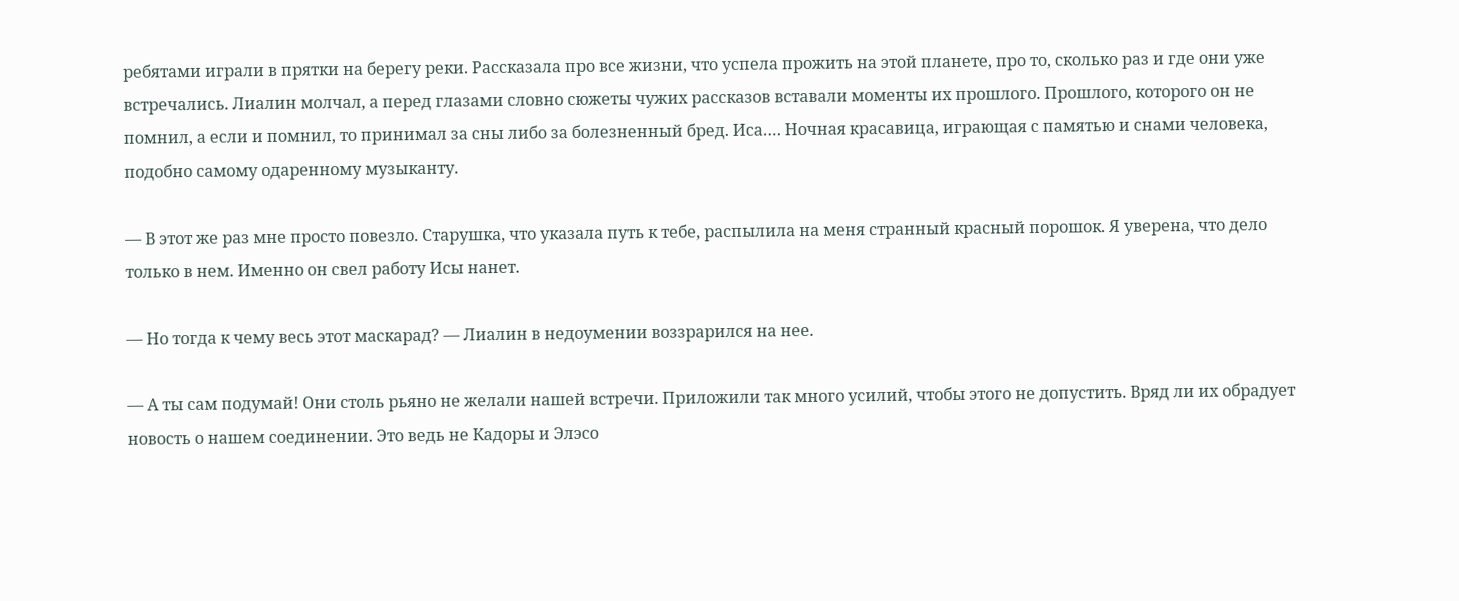ребятами играли в прятки на берегу реки. Рассказала про все жизни, что успела прожить на этой планете, про то, сколько раз и где они уже встречались. Лиалин молчал, а перед глазами словно сюжеты чужих рассказов вставали моменты их прошлого. Прошлого, которого он не помнил, а если и помнил, то принимал за сны либо за болезненный бред. Иса…. Ночная красавица, играющая с памятью и снами человека, подобно самому одаренному музыканту.

— В этот же раз мне просто повезло. Старушка, что указала путь к тебе, распылила на меня странный красный порошок. Я уверена, что дело только в нем. Именно он свел работу Исы нанет.

— Но тогда к чему весь этот маскарад? — Лиалин в недоумении воззрарился на нее.

— А ты сам подумай! Они столь рьяно не желали нашей встречи. Приложили так много усилий, чтобы этого не допустить. Вряд ли их обрадует новость о нашем соединении. Это ведь не Кадоры и Элэсо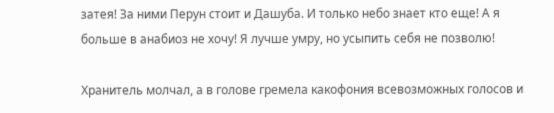затея! За ними Перун стоит и Дашуба. И только небо знает кто еще! А я больше в анабиоз не хочу! Я лучше умру, но усыпить себя не позволю!

Хранитель молчал, а в голове гремела какофония всевозможных голосов и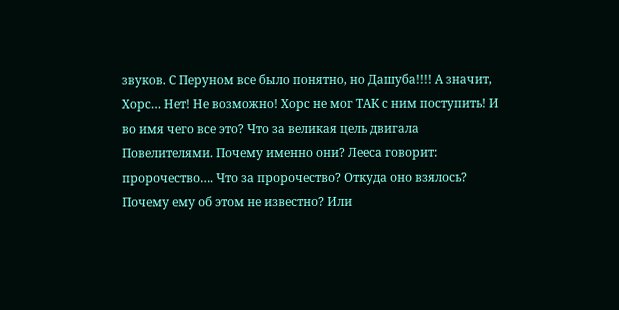звуков. С Перуном все было понятно, но Дашуба!!!! А значит, Хорс… Нет! Не возможно! Хорс не мог ТАК с ним поступить! И во имя чего все это? Что за великая цель двигала Повелителями. Почему именно они? Лееса говорит: пророчество…. Что за пророчество? Откуда оно взялось? Почему ему об этом не известно? Или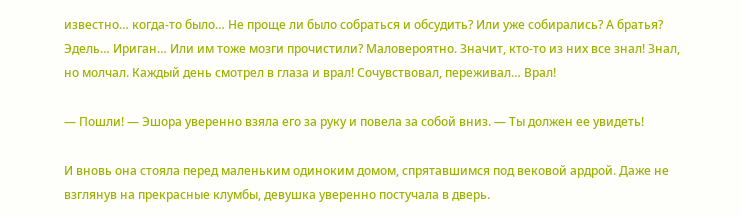известно… когда-то было… Не проще ли было собраться и обсудить? Или уже собирались? А братья? Эдель… Ириган… Или им тоже мозги прочистили? Маловероятно. Значит, кто-то из них все знал! Знал, но молчал. Каждый день смотрел в глаза и врал! Сочувствовал, переживал… Врал!

— Пошли! — Эшора уверенно взяла его за руку и повела за собой вниз. — Ты должен ее увидеть!

И вновь она стояла перед маленьким одиноким домом, спрятавшимся под вековой ардрой. Даже не взглянув на прекрасные клумбы, девушка уверенно постучала в дверь.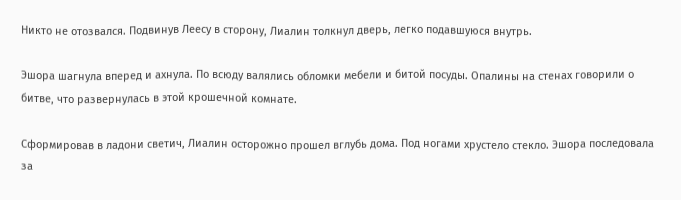Никто не отозвался. Подвинув Леесу в сторону, Лиалин толкнул дверь, легко подавшуюся внутрь.

Эшора шагнула вперед и ахнула. По всюду валялись обломки мебели и битой посуды. Опалины на стенах говорили о битве, что развернулась в этой крошечной комнате.

Сформировав в ладони светич, Лиалин осторожно прошел вглубь дома. Под ногами хрустело стекло. Эшора последовала за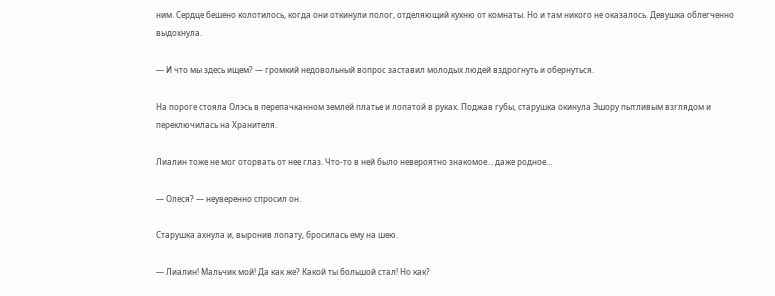ним. Сердце бешено колотилось, когда они откинули полог, отделяющий кухню от комнаты. Но и там никого не оказалось. Девушка облегченно выдохнула.

— И что мы здесь ищем? — громкий недовольный вопрос заставил молодых людей вздрогнуть и обернуться.

На пороге стояла Олэсь в перепачканном землей платье и лопатой в руках. Поджав губы, старушка окинула Эшору пытливым взглядом и переключилась на Хранителя.

Лиалин тоже не мог оторвать от нее глаз. Что-то в ней было невероятно знакомое… даже родное…

— Олеся? — неуверенно спросил он.

Старушка ахнула и, выронив лопату, бросилась ему на шею.

— Лиалин! Мальчик мой! Да как же? Какой ты большой стал! Но как?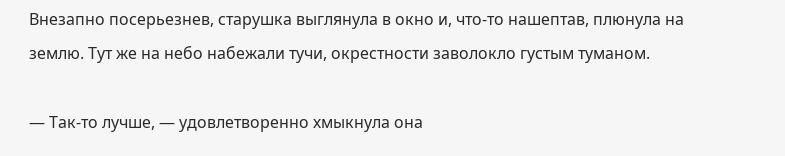Внезапно посерьезнев, старушка выглянула в окно и, что-то нашептав, плюнула на землю. Тут же на небо набежали тучи, окрестности заволокло густым туманом.

— Так-то лучше, — удовлетворенно хмыкнула она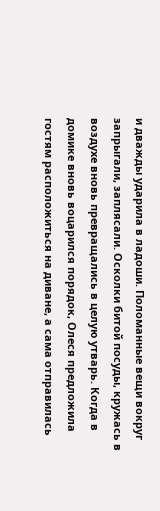и дважды ударила в ладоши. Поломанные вещи вокруг запрыгали, заплясали. Осколки битой посуды, кружась в воздухе вновь превращались в целую утварь. Когда в домике вновь воцарился порядок, Олеся предложила гостям расположиться на диване, а сама отправилась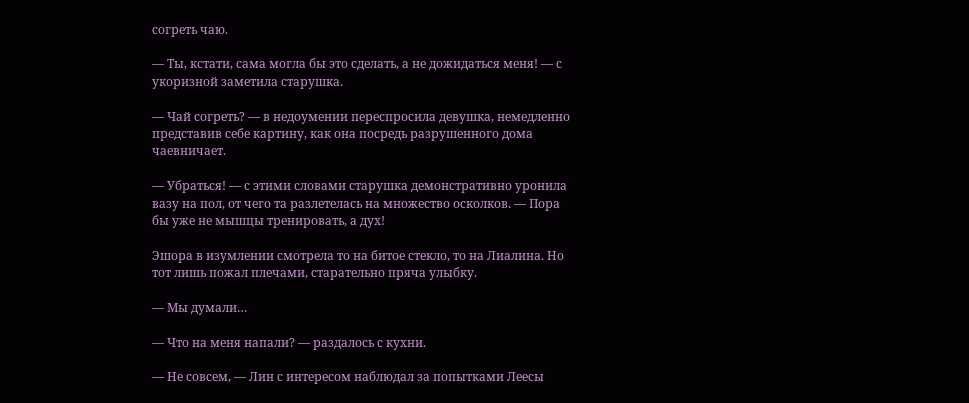согреть чаю.

— Ты, кстати, сама могла бы это сделать, а не дожидаться меня! — с укоризной заметила старушка.

— Чай согреть? — в недоумении переспросила девушка, немедленно представив себе картину, как она посредь разрушенного дома чаевничает.

— Убраться! — с этими словами старушка демонстративно уронила вазу на пол, от чего та разлетелась на множество осколков. — Пора бы уже не мышцы тренировать, а дух!

Эшора в изумлении смотрела то на битое стекло, то на Лиалина. Но тот лишь пожал плечами, старательно пряча улыбку.

— Мы думали…

— Что на меня напали? — раздалось с кухни.

— Не совсем, — Лин с интересом наблюдал за попытками Леесы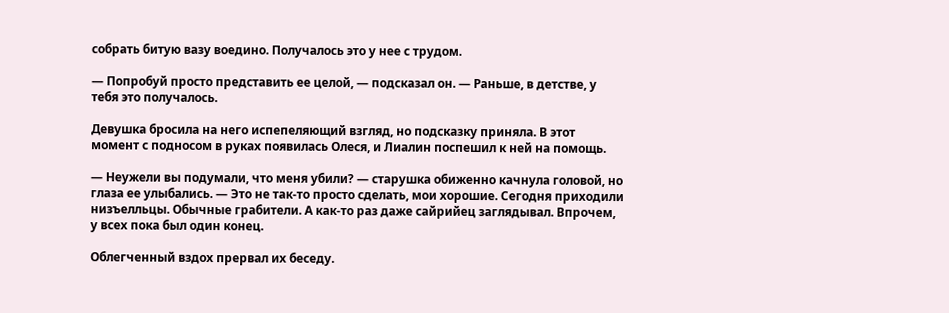собрать битую вазу воедино. Получалось это у нее с трудом.

— Попробуй просто представить ее целой, — подсказал он. — Раньше, в детстве, у тебя это получалось.

Девушка бросила на него испепеляющий взгляд, но подсказку приняла. В этот момент с подносом в руках появилась Олеся, и Лиалин поспешил к ней на помощь.

— Неужели вы подумали, что меня убили? — старушка обиженно качнула головой, но глаза ее улыбались. — Это не так-то просто сделать, мои хорошие. Сегодня приходили низъелльцы. Обычные грабители. А как-то раз даже сайрийец заглядывал. Впрочем, у всех пока был один конец.

Облегченный вздох прервал их беседу.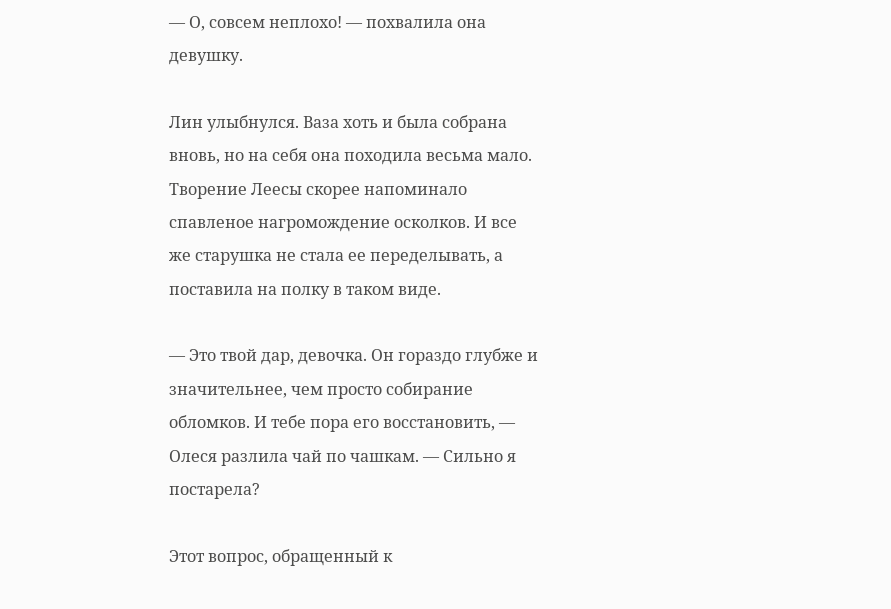— О, совсем неплохо! — похвалила она девушку.

Лин улыбнулся. Ваза хоть и была собрана вновь, но на себя она походила весьма мало. Творение Леесы скорее напоминало спавленое нагромождение осколков. И все же старушка не стала ее переделывать, а поставила на полку в таком виде.

— Это твой дар, девочка. Он гораздо глубже и значительнее, чем просто собирание обломков. И тебе пора его восстановить, — Олеся разлила чай по чашкам. — Сильно я постарела?

Этот вопрос, обращенный к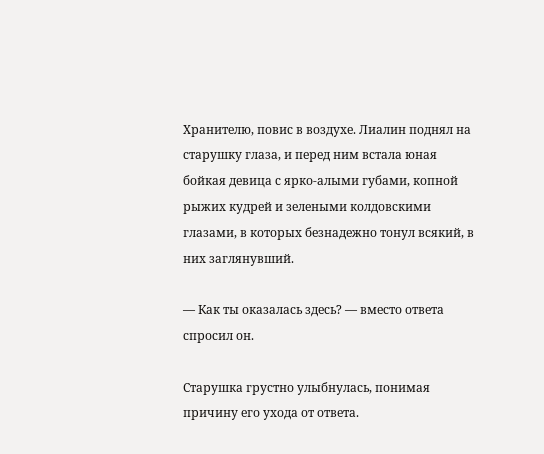Хранителю, повис в воздухе. Лиалин поднял на старушку глаза, и перед ним встала юная бойкая девица с ярко-алыми губами, копной рыжих кудрей и зелеными колдовскими глазами, в которых безнадежно тонул всякий, в них заглянувший.

— Как ты оказалась здесь? — вместо ответа спросил он.

Старушка грустно улыбнулась, понимая причину его ухода от ответа.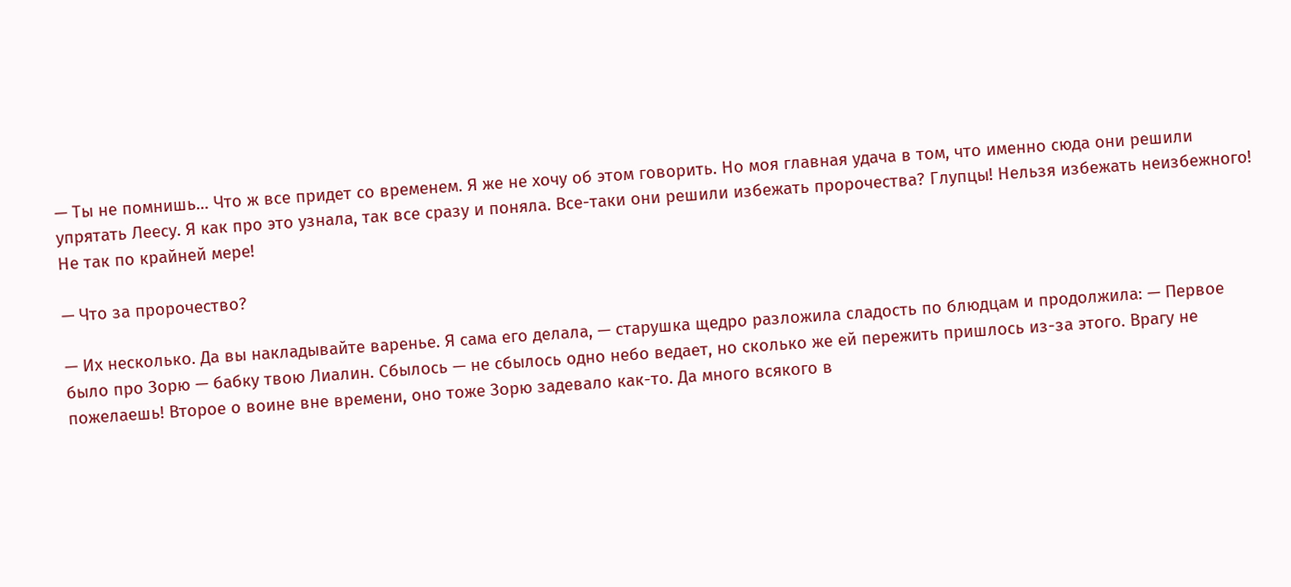— Ты не помнишь… Что ж все придет со временем. Я же не хочу об этом говорить. Но моя главная удача в том, что именно сюда они решили упрятать Леесу. Я как про это узнала, так все сразу и поняла. Все-таки они решили избежать пророчества? Глупцы! Нельзя избежать неизбежного! Не так по крайней мере!

— Что за пророчество?

— Их несколько. Да вы накладывайте варенье. Я сама его делала, — старушка щедро разложила сладость по блюдцам и продолжила: — Первое было про Зорю — бабку твою Лиалин. Сбылось — не сбылось одно небо ведает, но сколько же ей пережить пришлось из-за этого. Врагу не пожелаешь! Второе о воине вне времени, оно тоже Зорю задевало как-то. Да много всякого в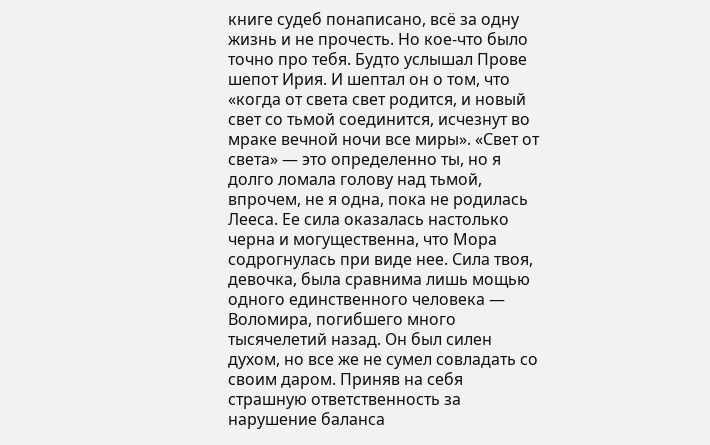книге судеб понаписано, всё за одну жизнь и не прочесть. Но кое-что было точно про тебя. Будто услышал Прове шепот Ирия. И шептал он о том, что «когда от света свет родится, и новый свет со тьмой соединится, исчезнут во мраке вечной ночи все миры». «Свет от света» — это определенно ты, но я долго ломала голову над тьмой, впрочем, не я одна, пока не родилась Лееса. Ее сила оказалась настолько черна и могущественна, что Мора содрогнулась при виде нее. Сила твоя, девочка, была сравнима лишь мощью одного единственного человека — Воломира, погибшего много тысячелетий назад. Он был силен духом, но все же не сумел совладать со своим даром. Приняв на себя страшную ответственность за нарушение баланса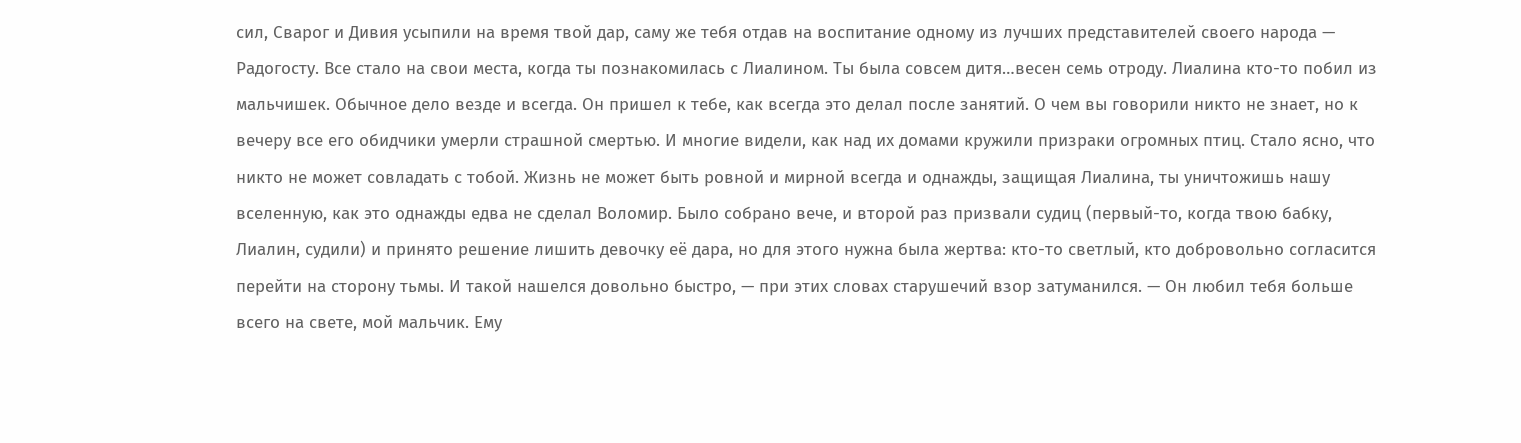сил, Сварог и Дивия усыпили на время твой дар, саму же тебя отдав на воспитание одному из лучших представителей своего народа — Радогосту. Все стало на свои места, когда ты познакомилась с Лиалином. Ты была совсем дитя…весен семь отроду. Лиалина кто-то побил из мальчишек. Обычное дело везде и всегда. Он пришел к тебе, как всегда это делал после занятий. О чем вы говорили никто не знает, но к вечеру все его обидчики умерли страшной смертью. И многие видели, как над их домами кружили призраки огромных птиц. Стало ясно, что никто не может совладать с тобой. Жизнь не может быть ровной и мирной всегда и однажды, защищая Лиалина, ты уничтожишь нашу вселенную, как это однажды едва не сделал Воломир. Было собрано вече, и второй раз призвали судиц (первый-то, когда твою бабку, Лиалин, судили) и принято решение лишить девочку её дара, но для этого нужна была жертва: кто-то светлый, кто добровольно согласится перейти на сторону тьмы. И такой нашелся довольно быстро, — при этих словах старушечий взор затуманился. — Он любил тебя больше всего на свете, мой мальчик. Ему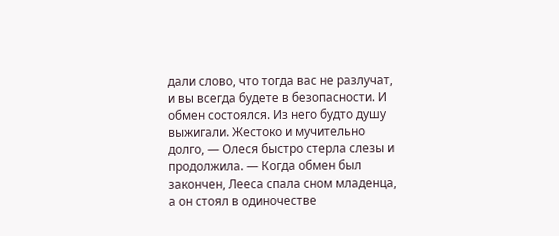дали слово, что тогда вас не разлучат, и вы всегда будете в безопасности. И обмен состоялся. Из него будто душу выжигали. Жестоко и мучительно долго, — Олеся быстро стерла слезы и продолжила. — Когда обмен был закончен, Лееса спала сном младенца, а он стоял в одиночестве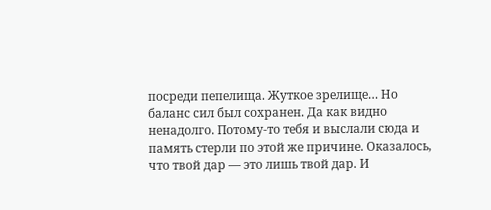посреди пепелища. Жуткое зрелище… Но баланс сил был сохранен. Да как видно ненадолго. Потому-то тебя и выслали сюда и память стерли по этой же причине. Оказалось, что твой дар — это лишь твой дар. И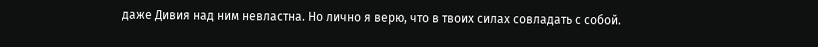даже Дивия над ним невластна. Но лично я верю, что в твоих силах совладать с собой.